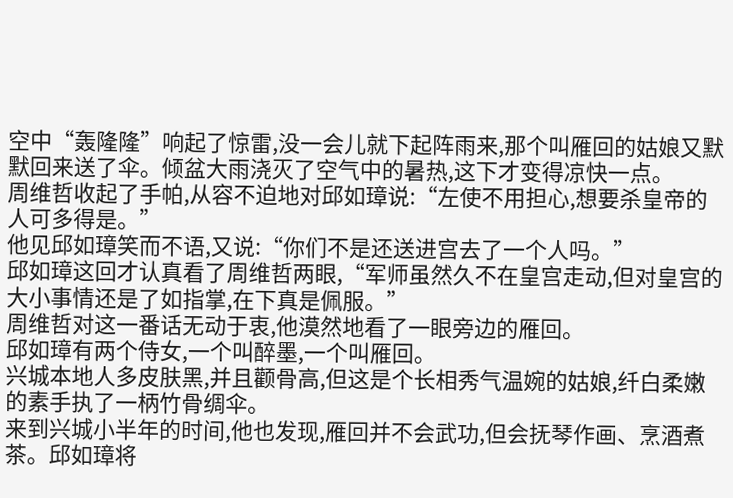空中“轰隆隆”响起了惊雷,没一会儿就下起阵雨来,那个叫雁回的姑娘又默默回来送了伞。倾盆大雨浇灭了空气中的暑热,这下才变得凉快一点。
周维哲收起了手帕,从容不迫地对邱如璋说:“左使不用担心,想要杀皇帝的人可多得是。”
他见邱如璋笑而不语,又说:“你们不是还送进宫去了一个人吗。”
邱如璋这回才认真看了周维哲两眼,“军师虽然久不在皇宫走动,但对皇宫的大小事情还是了如指掌,在下真是佩服。”
周维哲对这一番话无动于衷,他漠然地看了一眼旁边的雁回。
邱如璋有两个侍女,一个叫醉墨,一个叫雁回。
兴城本地人多皮肤黑,并且颧骨高,但这是个长相秀气温婉的姑娘,纤白柔嫩的素手执了一柄竹骨绸伞。
来到兴城小半年的时间,他也发现,雁回并不会武功,但会抚琴作画、烹酒煮茶。邱如璋将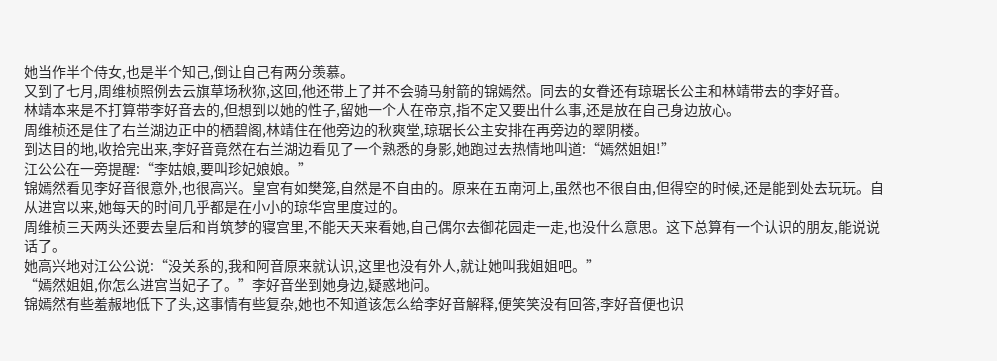她当作半个侍女,也是半个知己,倒让自己有两分羡慕。
又到了七月,周维桢照例去云旗草场秋狝,这回,他还带上了并不会骑马射箭的锦嫣然。同去的女眷还有琼琚长公主和林靖带去的李好音。
林靖本来是不打算带李好音去的,但想到以她的性子,留她一个人在帝京,指不定又要出什么事,还是放在自己身边放心。
周维桢还是住了右兰湖边正中的栖碧阁,林靖住在他旁边的秋爽堂,琼琚长公主安排在再旁边的翠阴楼。
到达目的地,收拾完出来,李好音竟然在右兰湖边看见了一个熟悉的身影,她跑过去热情地叫道:“嫣然姐姐!”
江公公在一旁提醒:“李姑娘,要叫珍妃娘娘。”
锦嫣然看见李好音很意外,也很高兴。皇宫有如樊笼,自然是不自由的。原来在五南河上,虽然也不很自由,但得空的时候,还是能到处去玩玩。自从进宫以来,她每天的时间几乎都是在小小的琼华宫里度过的。
周维桢三天两头还要去皇后和肖筑梦的寝宫里,不能天天来看她,自己偶尔去御花园走一走,也没什么意思。这下总算有一个认识的朋友,能说说话了。
她高兴地对江公公说:“没关系的,我和阿音原来就认识,这里也没有外人,就让她叫我姐姐吧。”
“嫣然姐姐,你怎么进宫当妃子了。”李好音坐到她身边,疑惑地问。
锦嫣然有些羞赧地低下了头,这事情有些复杂,她也不知道该怎么给李好音解释,便笑笑没有回答,李好音便也识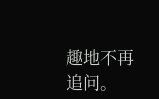趣地不再追问。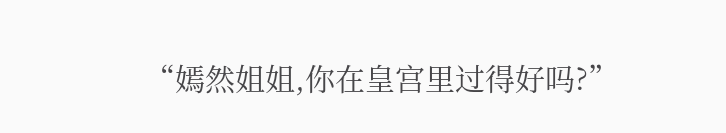“嫣然姐姐,你在皇宫里过得好吗?”